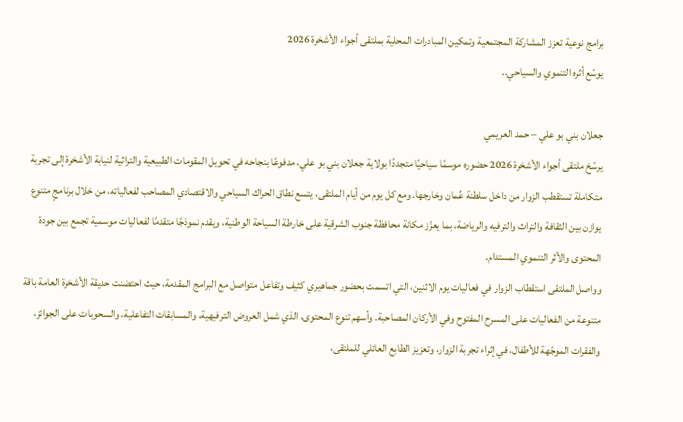برامج نوعية تعزز المشاركة المجتمعية وتمكين المبادرات المحلية بملتقى أجواء الأشخرة 2026
يوسّع أثره التنموي والسياحي..

جعلان بني بو علي – حمد العريمي
يرسّخ ملتقى أجواء الأشخرة 2026 حضوره موسمًا سياحيًا متجددًا بولاية جعلان بني بو علي، مدفوعًا بنجاحه في تحويل المقومات الطبيعية والتراثية لنيابة الأشخرة إلى تجربة متكاملة تستقطب الزوار من داخل سلطنة عُمان وخارجها. ومع كل يوم من أيام الملتقى، يتسع نطاق الحراك السياحي والاقتصادي المصاحب لفعالياته، من خلال برنامجٍ متنوع يوازن بين الثقافة والتراث والترفيه والرياضة، بما يعزّز مكانة محافظة جنوب الشرقية على خارطة السياحة الوطنية، ويقدم نموذجًا متقدمًا لفعاليات موسمية تجمع بين جودة المحتوى والأثر التنموي المستدام.
وواصل الملتقى استقطاب الزوار في فعاليات يوم الاثنين، التي اتسمت بحضور جماهيري كثيف وتفاعل متواصل مع البرامج المقدمة، حيث احتضنت حديقة الأشخرة العامة باقة متنوعة من الفعاليات على المسرح المفتوح وفي الأركان المصاحبة. وأسهم تنوع المحتوى، الذي شمل العروض الترفيهية، والمسابقات التفاعلية، والسحوبات على الجوائز، والفقرات الموجّهة للأطفال، في إثراء تجربة الزوار، وتعزيز الطابع العائلي للملتقى،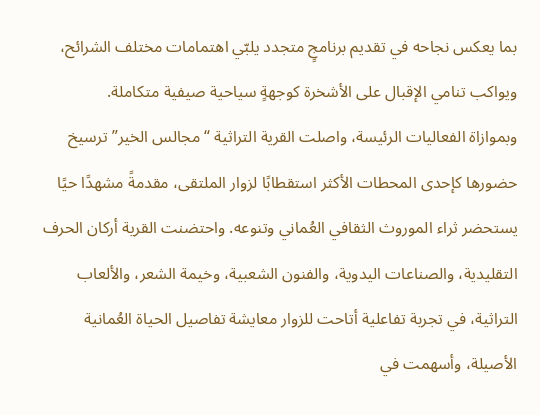بما يعكس نجاحه في تقديم برنامجٍ متجدد يلبّي اهتمامات مختلف الشرائح، ويواكب تنامي الإقبال على الأشخرة كوجهةٍ سياحية صيفية متكاملة.
وبموازاة الفعاليات الرئيسة، واصلت القرية التراثية “مجالس الخير” ترسيخ حضورها كإحدى المحطات الأكثر استقطابًا لزوار الملتقى، مقدمةً مشهدًا حيًا يستحضر ثراء الموروث الثقافي العُماني وتنوعه. واحتضنت القرية أركان الحرف التقليدية، والصناعات اليدوية، والفنون الشعبية، وخيمة الشعر، والألعاب التراثية، في تجربة تفاعلية أتاحت للزوار معايشة تفاصيل الحياة العُمانية الأصيلة، وأسهمت في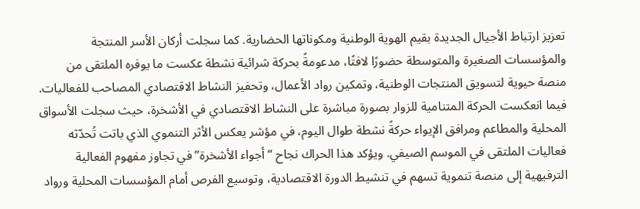تعزيز ارتباط الأجيال الجديدة بقيم الهوية الوطنية ومكوناتها الحضارية. كما سجلت أركان الأسر المنتجة والمؤسسات الصغيرة والمتوسطة حضورًا لافتًا، مدعومةً بحركة شرائية نشطة عكست ما يوفره الملتقى من منصة حيوية لتسويق المنتجات الوطنية، وتمكين رواد الأعمال، وتحفيز النشاط الاقتصادي المصاحب للفعاليات. فيما انعكست الحركة المتنامية للزوار بصورة مباشرة على النشاط الاقتصادي في الأشخرة، حيث سجلت الأسواق المحلية والمطاعم ومرافق الإيواء حركةً نشطة طوال اليوم، في مؤشر يعكس الأثر التنموي الذي باتت تُحدّثه فعاليات الملتقى في الموسم الصيفي. ويؤكد هذا الحراك نجاح “أجواء الأشخرة” في تجاوز مفهوم الفعالية الترفيهية إلى منصة تنموية تسهم في تنشيط الدورة الاقتصادية، وتوسيع الفرص أمام المؤسسات المحلية ورواد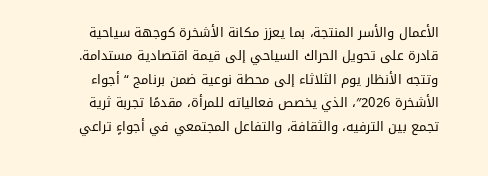الأعمال والأسر المنتجة، بما يعزز مكانة الأشخرة كوجهة سياحية قادرة على تحويل الحراك السياحي إلى قيمة اقتصادية مستدامة.
وتتجه الأنظار يوم الثلاثاء إلى محطة نوعية ضمن برنامج “أجواء الأشخرة 2026″، الذي يخصص فعالياته للمرأة، مقدمًا تجربة ثرية تجمع بين الترفيه، والثقافة، والتفاعل المجتمعي في أجواءٍ تراعي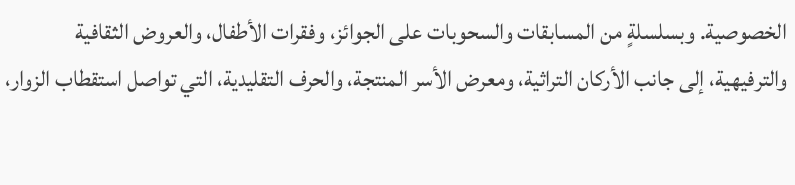الخصوصية. وبسلسلةٍ من المسابقات والسحوبات على الجوائز، وفقرات الأطفال، والعروض الثقافية والترفيهية، إلى جانب الأركان التراثية، ومعرض الأسر المنتجة، والحرف التقليدية، التي تواصل استقطاب الزوار،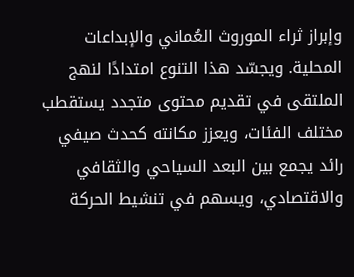وإبراز ثراء الموروث العُماني والإبداعات المحلية. ويجسّد هذا التنوع امتدادًا لنهج الملتقى في تقديم محتوى متجدد يستقطب مختلف الفئات، ويعزز مكانته كحدث صيفي رائد يجمع بين البعد السياحي والثقافي والاقتصادي، ويسهم في تنشيط الحركة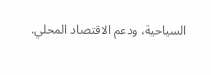السياحية، ودعم الاقتصاد المحلي.